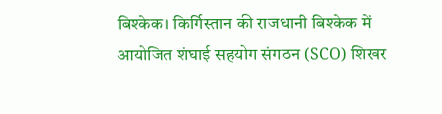बिश्केक। किर्गिस्तान की राजधानी बिश्केक में आयोजित शंघाई सहयोग संगठन (SCO) शिखर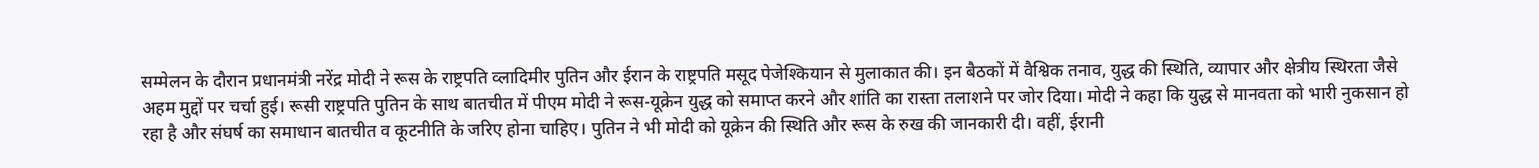सम्मेलन के दौरान प्रधानमंत्री नरेंद्र मोदी ने रूस के राष्ट्रपति व्लादिमीर पुतिन और ईरान के राष्ट्रपति मसूद पेजेश्कियान से मुलाकात की। इन बैठकों में वैश्विक तनाव, युद्ध की स्थिति, व्यापार और क्षेत्रीय स्थिरता जैसे अहम मुद्दों पर चर्चा हुई। रूसी राष्ट्रपति पुतिन के साथ बातचीत में पीएम मोदी ने रूस-यूक्रेन युद्ध को समाप्त करने और शांति का रास्ता तलाशने पर जोर दिया। मोदी ने कहा कि युद्ध से मानवता को भारी नुकसान हो रहा है और संघर्ष का समाधान बातचीत व कूटनीति के जरिए होना चाहिए। पुतिन ने भी मोदी को यूक्रेन की स्थिति और रूस के रुख की जानकारी दी। वहीं, ईरानी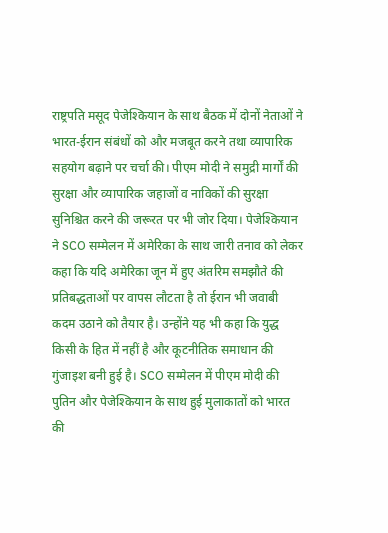राष्ट्रपति मसूद पेजेश्कियान के साथ बैठक में दोनों नेताओं ने भारत-ईरान संबंधों को और मजबूत करने तथा व्यापारिक सहयोग बढ़ाने पर चर्चा की। पीएम मोदी ने समुद्री मार्गों की सुरक्षा और व्यापारिक जहाजों व नाविकों की सुरक्षा सुनिश्चित करने की जरूरत पर भी जोर दिया। पेजेश्कियान ने SCO सम्मेलन में अमेरिका के साथ जारी तनाव को लेकर कहा कि यदि अमेरिका जून में हुए अंतरिम समझौते की प्रतिबद्धताओं पर वापस लौटता है तो ईरान भी जवाबी कदम उठाने को तैयार है। उन्होंने यह भी कहा कि युद्ध किसी के हित में नहीं है और कूटनीतिक समाधान की गुंजाइश बनी हुई है। SCO सम्मेलन में पीएम मोदी की पुतिन और पेजेश्कियान के साथ हुई मुलाकातों को भारत की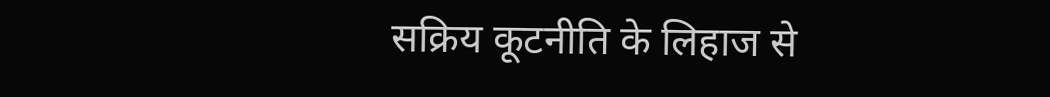सक्रिय कूटनीति के लिहाज से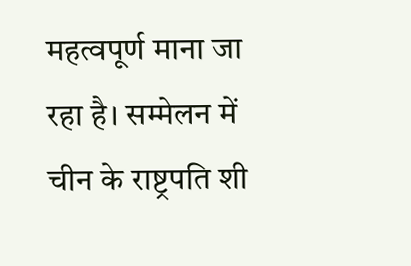महत्वपूर्ण माना जा रहा है। सम्मेलन में चीन के राष्ट्रपति शी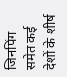जिनपिंग समेत कई देशों के शीर्ष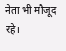नेता भी मौजूद रहे।